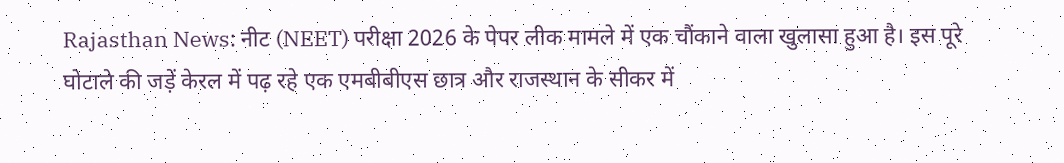Rajasthan News: नीट (NEET) परीक्षा 2026 के पेपर लीक मामले में एक चौंकाने वाला खुलासा हुआ है। इस पूरे घोटाले की जड़ें केरल में पढ़ रहे एक एमबीबीएस छात्र और राजस्थान के सीकर में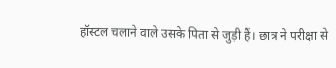हॉस्टल चलाने वाले उसके पिता से जुड़ी हैं। छात्र ने परीक्षा से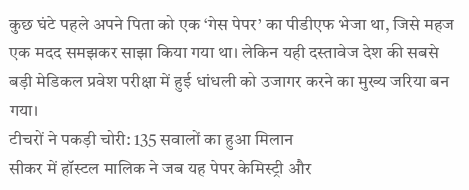कुछ घंटे पहले अपने पिता को एक ‘गेस पेपर’ का पीडीएफ भेजा था, जिसे महज एक मदद समझकर साझा किया गया था। लेकिन यही दस्तावेज देश की सबसे बड़ी मेडिकल प्रवेश परीक्षा में हुई धांधली को उजागर करने का मुख्य जरिया बन गया।
टीचरों ने पकड़ी चोरी: 135 सवालों का हुआ मिलान
सीकर में हॉस्टल मालिक ने जब यह पेपर केमिस्ट्री और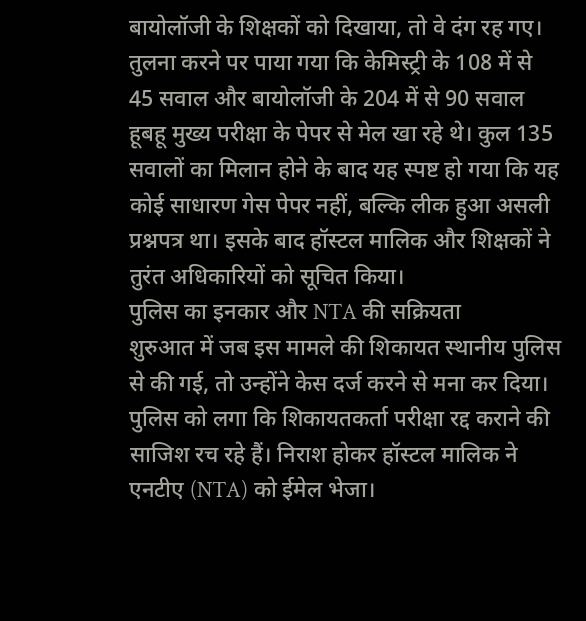बायोलॉजी के शिक्षकों को दिखाया, तो वे दंग रह गए। तुलना करने पर पाया गया कि केमिस्ट्री के 108 में से 45 सवाल और बायोलॉजी के 204 में से 90 सवाल हूबहू मुख्य परीक्षा के पेपर से मेल खा रहे थे। कुल 135 सवालों का मिलान होने के बाद यह स्पष्ट हो गया कि यह कोई साधारण गेस पेपर नहीं, बल्कि लीक हुआ असली प्रश्नपत्र था। इसके बाद हॉस्टल मालिक और शिक्षकों ने तुरंत अधिकारियों को सूचित किया।
पुलिस का इनकार और NTA की सक्रियता
शुरुआत में जब इस मामले की शिकायत स्थानीय पुलिस से की गई, तो उन्होंने केस दर्ज करने से मना कर दिया। पुलिस को लगा कि शिकायतकर्ता परीक्षा रद्द कराने की साजिश रच रहे हैं। निराश होकर हॉस्टल मालिक ने एनटीए (NTA) को ईमेल भेजा।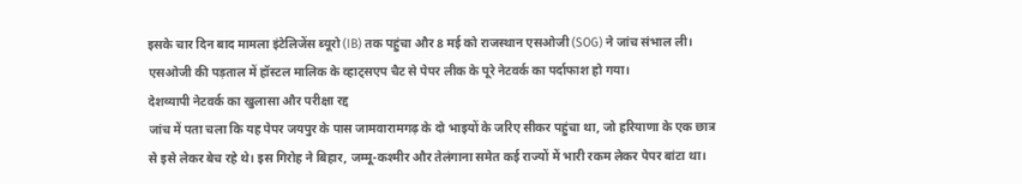इसके चार दिन बाद मामला इंटेलिजेंस ब्यूरो (IB) तक पहुंचा और 8 मई को राजस्थान एसओजी (SOG) ने जांच संभाल ली। एसओजी की पड़ताल में हॉस्टल मालिक के व्हाट्सएप चैट से पेपर लीक के पूरे नेटवर्क का पर्दाफाश हो गया।
देशव्यापी नेटवर्क का खुलासा और परीक्षा रद्द
जांच में पता चला कि यह पेपर जयपुर के पास जामवारामगढ़ के दो भाइयों के जरिए सीकर पहुंचा था, जो हरियाणा के एक छात्र से इसे लेकर बेच रहे थे। इस गिरोह ने बिहार, जम्मू-कश्मीर और तेलंगाना समेत कई राज्यों में भारी रकम लेकर पेपर बांटा था।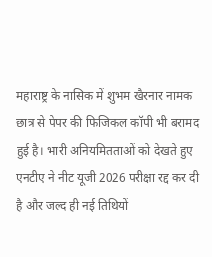महाराष्ट्र के नासिक में शुभम खैरनार नामक छात्र से पेपर की फिजिकल कॉपी भी बरामद हुई है। भारी अनियमितताओं को देखते हुए एनटीए ने नीट यूजी 2026 परीक्षा रद्द कर दी है और जल्द ही नई तिथियों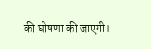की घोषणा की जाएगी।